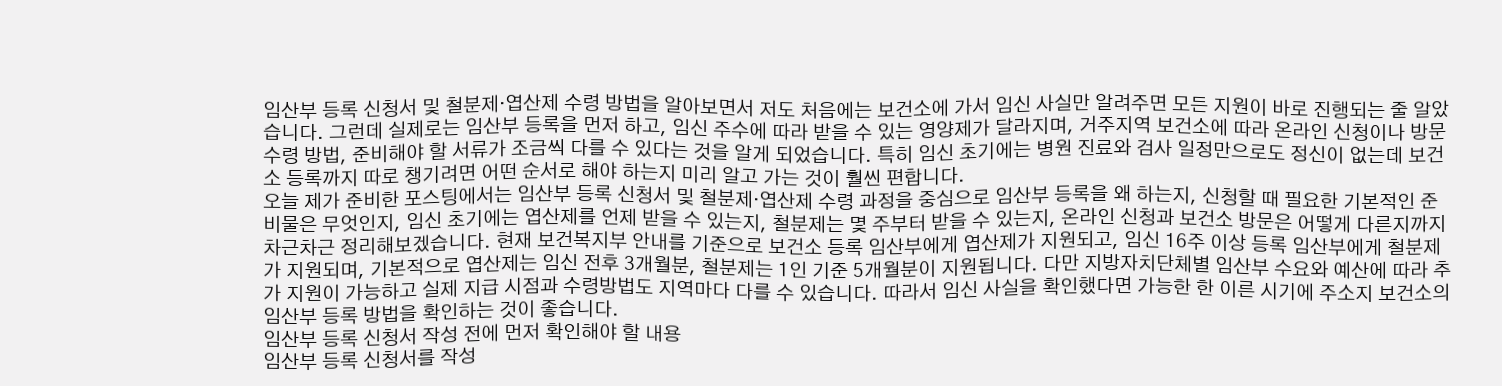임산부 등록 신청서 및 철분제·엽산제 수령 방법을 알아보면서 저도 처음에는 보건소에 가서 임신 사실만 알려주면 모든 지원이 바로 진행되는 줄 알았습니다. 그런데 실제로는 임산부 등록을 먼저 하고, 임신 주수에 따라 받을 수 있는 영양제가 달라지며, 거주지역 보건소에 따라 온라인 신청이나 방문 수령 방법, 준비해야 할 서류가 조금씩 다를 수 있다는 것을 알게 되었습니다. 특히 임신 초기에는 병원 진료와 검사 일정만으로도 정신이 없는데 보건소 등록까지 따로 챙기려면 어떤 순서로 해야 하는지 미리 알고 가는 것이 훨씬 편합니다.
오늘 제가 준비한 포스팅에서는 임산부 등록 신청서 및 철분제·엽산제 수령 과정을 중심으로 임산부 등록을 왜 하는지, 신청할 때 필요한 기본적인 준비물은 무엇인지, 임신 초기에는 엽산제를 언제 받을 수 있는지, 철분제는 몇 주부터 받을 수 있는지, 온라인 신청과 보건소 방문은 어떻게 다른지까지 차근차근 정리해보겠습니다. 현재 보건복지부 안내를 기준으로 보건소 등록 임산부에게 엽산제가 지원되고, 임신 16주 이상 등록 임산부에게 철분제가 지원되며, 기본적으로 엽산제는 임신 전후 3개월분, 철분제는 1인 기준 5개월분이 지원됩니다. 다만 지방자치단체별 임산부 수요와 예산에 따라 추가 지원이 가능하고 실제 지급 시점과 수령방법도 지역마다 다를 수 있습니다. 따라서 임신 사실을 확인했다면 가능한 한 이른 시기에 주소지 보건소의 임산부 등록 방법을 확인하는 것이 좋습니다.
임산부 등록 신청서 작성 전에 먼저 확인해야 할 내용
임산부 등록 신청서를 작성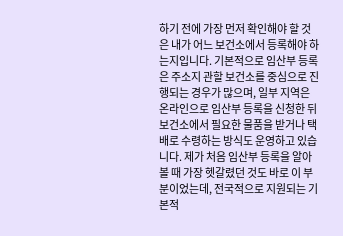하기 전에 가장 먼저 확인해야 할 것은 내가 어느 보건소에서 등록해야 하는지입니다. 기본적으로 임산부 등록은 주소지 관할 보건소를 중심으로 진행되는 경우가 많으며, 일부 지역은 온라인으로 임산부 등록을 신청한 뒤 보건소에서 필요한 물품을 받거나 택배로 수령하는 방식도 운영하고 있습니다. 제가 처음 임산부 등록을 알아볼 때 가장 헷갈렸던 것도 바로 이 부분이었는데, 전국적으로 지원되는 기본적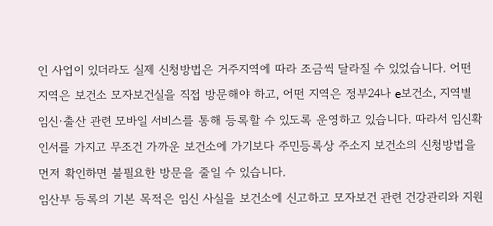인 사업이 있더라도 실제 신청방법은 거주지역에 따라 조금씩 달라질 수 있었습니다. 어떤 지역은 보건소 모자보건실을 직접 방문해야 하고, 어떤 지역은 정부24나 e보건소, 지역별 임신·출산 관련 모바일 서비스를 통해 등록할 수 있도록 운영하고 있습니다. 따라서 임신확인서를 가지고 무조건 가까운 보건소에 가기보다 주민등록상 주소지 보건소의 신청방법을 먼저 확인하면 불필요한 방문을 줄일 수 있습니다.
임산부 등록의 기본 목적은 임신 사실을 보건소에 신고하고 모자보건 관련 건강관리와 지원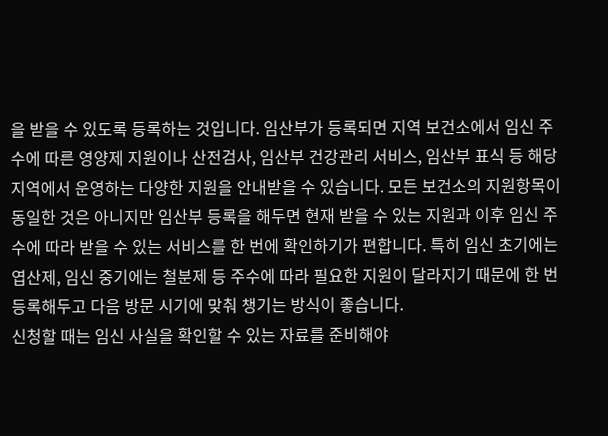을 받을 수 있도록 등록하는 것입니다. 임산부가 등록되면 지역 보건소에서 임신 주수에 따른 영양제 지원이나 산전검사, 임산부 건강관리 서비스, 임산부 표식 등 해당 지역에서 운영하는 다양한 지원을 안내받을 수 있습니다. 모든 보건소의 지원항목이 동일한 것은 아니지만 임산부 등록을 해두면 현재 받을 수 있는 지원과 이후 임신 주수에 따라 받을 수 있는 서비스를 한 번에 확인하기가 편합니다. 특히 임신 초기에는 엽산제, 임신 중기에는 철분제 등 주수에 따라 필요한 지원이 달라지기 때문에 한 번 등록해두고 다음 방문 시기에 맞춰 챙기는 방식이 좋습니다.
신청할 때는 임신 사실을 확인할 수 있는 자료를 준비해야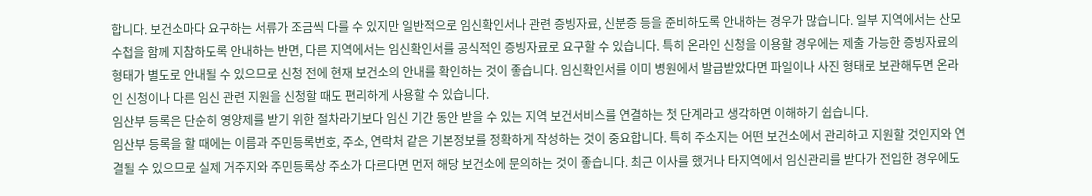합니다. 보건소마다 요구하는 서류가 조금씩 다를 수 있지만 일반적으로 임신확인서나 관련 증빙자료, 신분증 등을 준비하도록 안내하는 경우가 많습니다. 일부 지역에서는 산모수첩을 함께 지참하도록 안내하는 반면, 다른 지역에서는 임신확인서를 공식적인 증빙자료로 요구할 수 있습니다. 특히 온라인 신청을 이용할 경우에는 제출 가능한 증빙자료의 형태가 별도로 안내될 수 있으므로 신청 전에 현재 보건소의 안내를 확인하는 것이 좋습니다. 임신확인서를 이미 병원에서 발급받았다면 파일이나 사진 형태로 보관해두면 온라인 신청이나 다른 임신 관련 지원을 신청할 때도 편리하게 사용할 수 있습니다.
임산부 등록은 단순히 영양제를 받기 위한 절차라기보다 임신 기간 동안 받을 수 있는 지역 보건서비스를 연결하는 첫 단계라고 생각하면 이해하기 쉽습니다.
임산부 등록을 할 때에는 이름과 주민등록번호, 주소, 연락처 같은 기본정보를 정확하게 작성하는 것이 중요합니다. 특히 주소지는 어떤 보건소에서 관리하고 지원할 것인지와 연결될 수 있으므로 실제 거주지와 주민등록상 주소가 다르다면 먼저 해당 보건소에 문의하는 것이 좋습니다. 최근 이사를 했거나 타지역에서 임신관리를 받다가 전입한 경우에도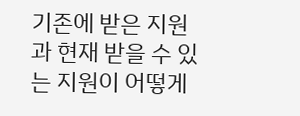기존에 받은 지원과 현재 받을 수 있는 지원이 어떻게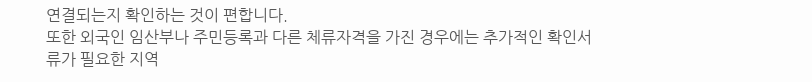연결되는지 확인하는 것이 편합니다.
또한 외국인 임산부나 주민등록과 다른 체류자격을 가진 경우에는 추가적인 확인서류가 필요한 지역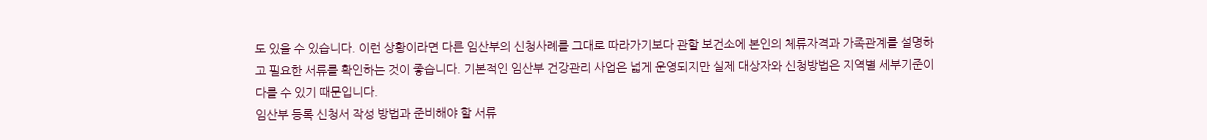도 있을 수 있습니다. 이런 상황이라면 다른 임산부의 신청사례를 그대로 따라가기보다 관할 보건소에 본인의 체류자격과 가족관계를 설명하고 필요한 서류를 확인하는 것이 좋습니다. 기본적인 임산부 건강관리 사업은 넓게 운영되지만 실제 대상자와 신청방법은 지역별 세부기준이 다를 수 있기 때문입니다.
임산부 등록 신청서 작성 방법과 준비해야 할 서류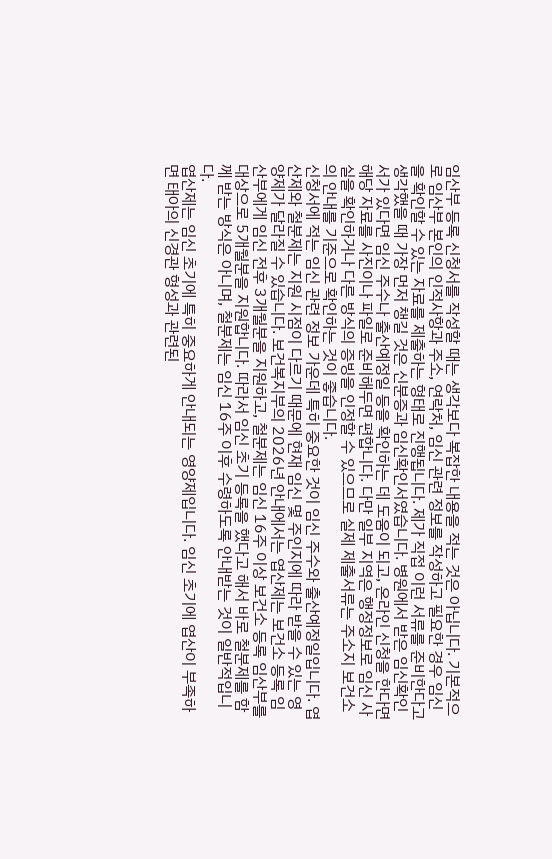임산부 등록 신청서를 작성할 때는 생각보다 복잡한 내용을 적는 것은 아닙니다. 기본적으로 임산부 본인의 인적사항과 주소, 연락처, 임신 관련 정보를 작성하고 필요한 경우 임신을 확인할 수 있는 자료를 제출하는 형태로 진행됩니다. 제가 직접 이런 서류를 준비한다고 생각했을 때 가장 먼저 챙길 것은 신분증과 임신확인서였습니다. 병원에서 받은 임신확인서가 있다면 임신 주수나 출산예정일 등을 확인하는 데 도움이 되고, 온라인 신청을 한다면 해당 자료를 사진이나 파일로 준비해두면 편합니다. 다만 일부 지역은 행정정보로 임신 사실을 확인하거나 다른 방식의 증빙을 인정할 수 있으므로 실제 제출서류는 주소지 보건소의 안내를 기준으로 확인하는 것이 좋습니다.
신청서에 적는 임신 관련 정보 가운데 특히 중요한 것이 임신 주수와 출산예정일입니다. 엽산제와 철분제는 지원 시점이 다르기 때문에 현재 임신 몇 주인지에 따라 받을 수 있는 영양제가 달라질 수 있습니다. 보건복지부의 2026년 안내에서는 엽산제는 보건소 등록 임산부에게 임신 전후 3개월분을 지원하고, 철분제는 임신 16주 이상 보건소 등록 임산부를 대상으로 5개월분을 지원합니다. 따라서 임신 초기 등록을 했다고 해서 바로 철분제를 함께 받는 방식은 아니며, 철분제는 임신 16주 이후 수령하도록 안내받는 것이 일반적입니다.
엽산제는 임신 초기에 특히 중요하게 안내되는 영양제입니다. 임신 초기에 엽산이 부족하면 태아의 신경관 형성과 관련된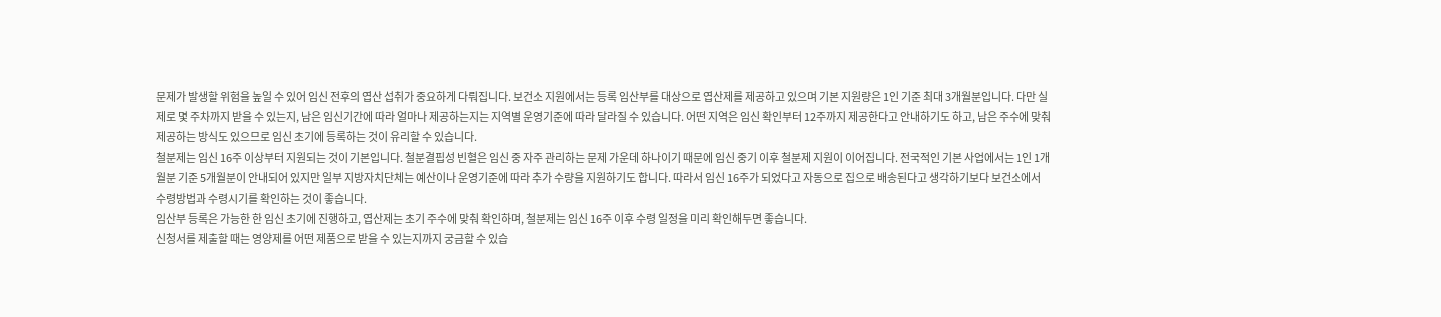문제가 발생할 위험을 높일 수 있어 임신 전후의 엽산 섭취가 중요하게 다뤄집니다. 보건소 지원에서는 등록 임산부를 대상으로 엽산제를 제공하고 있으며 기본 지원량은 1인 기준 최대 3개월분입니다. 다만 실제로 몇 주차까지 받을 수 있는지, 남은 임신기간에 따라 얼마나 제공하는지는 지역별 운영기준에 따라 달라질 수 있습니다. 어떤 지역은 임신 확인부터 12주까지 제공한다고 안내하기도 하고, 남은 주수에 맞춰 제공하는 방식도 있으므로 임신 초기에 등록하는 것이 유리할 수 있습니다.
철분제는 임신 16주 이상부터 지원되는 것이 기본입니다. 철분결핍성 빈혈은 임신 중 자주 관리하는 문제 가운데 하나이기 때문에 임신 중기 이후 철분제 지원이 이어집니다. 전국적인 기본 사업에서는 1인 1개월분 기준 5개월분이 안내되어 있지만 일부 지방자치단체는 예산이나 운영기준에 따라 추가 수량을 지원하기도 합니다. 따라서 임신 16주가 되었다고 자동으로 집으로 배송된다고 생각하기보다 보건소에서 수령방법과 수령시기를 확인하는 것이 좋습니다.
임산부 등록은 가능한 한 임신 초기에 진행하고, 엽산제는 초기 주수에 맞춰 확인하며, 철분제는 임신 16주 이후 수령 일정을 미리 확인해두면 좋습니다.
신청서를 제출할 때는 영양제를 어떤 제품으로 받을 수 있는지까지 궁금할 수 있습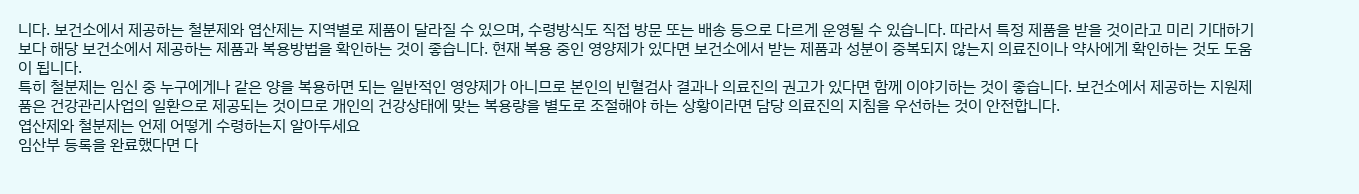니다. 보건소에서 제공하는 철분제와 엽산제는 지역별로 제품이 달라질 수 있으며, 수령방식도 직접 방문 또는 배송 등으로 다르게 운영될 수 있습니다. 따라서 특정 제품을 받을 것이라고 미리 기대하기보다 해당 보건소에서 제공하는 제품과 복용방법을 확인하는 것이 좋습니다. 현재 복용 중인 영양제가 있다면 보건소에서 받는 제품과 성분이 중복되지 않는지 의료진이나 약사에게 확인하는 것도 도움이 됩니다.
특히 철분제는 임신 중 누구에게나 같은 양을 복용하면 되는 일반적인 영양제가 아니므로 본인의 빈혈검사 결과나 의료진의 권고가 있다면 함께 이야기하는 것이 좋습니다. 보건소에서 제공하는 지원제품은 건강관리사업의 일환으로 제공되는 것이므로 개인의 건강상태에 맞는 복용량을 별도로 조절해야 하는 상황이라면 담당 의료진의 지침을 우선하는 것이 안전합니다.
엽산제와 철분제는 언제 어떻게 수령하는지 알아두세요
임산부 등록을 완료했다면 다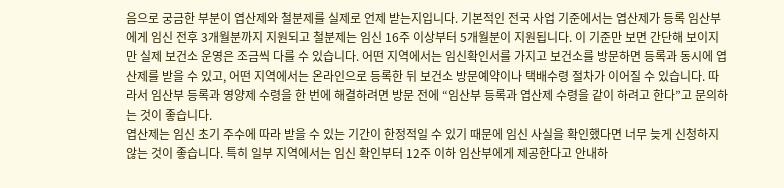음으로 궁금한 부분이 엽산제와 철분제를 실제로 언제 받는지입니다. 기본적인 전국 사업 기준에서는 엽산제가 등록 임산부에게 임신 전후 3개월분까지 지원되고 철분제는 임신 16주 이상부터 5개월분이 지원됩니다. 이 기준만 보면 간단해 보이지만 실제 보건소 운영은 조금씩 다를 수 있습니다. 어떤 지역에서는 임신확인서를 가지고 보건소를 방문하면 등록과 동시에 엽산제를 받을 수 있고, 어떤 지역에서는 온라인으로 등록한 뒤 보건소 방문예약이나 택배수령 절차가 이어질 수 있습니다. 따라서 임산부 등록과 영양제 수령을 한 번에 해결하려면 방문 전에 “임산부 등록과 엽산제 수령을 같이 하려고 한다”고 문의하는 것이 좋습니다.
엽산제는 임신 초기 주수에 따라 받을 수 있는 기간이 한정적일 수 있기 때문에 임신 사실을 확인했다면 너무 늦게 신청하지 않는 것이 좋습니다. 특히 일부 지역에서는 임신 확인부터 12주 이하 임산부에게 제공한다고 안내하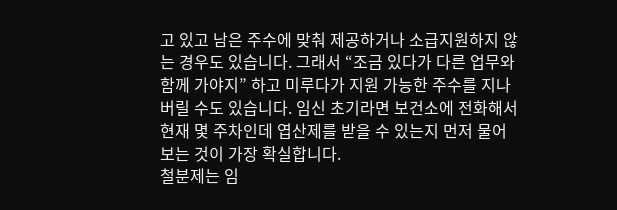고 있고 남은 주수에 맞춰 제공하거나 소급지원하지 않는 경우도 있습니다. 그래서 “조금 있다가 다른 업무와 함께 가야지” 하고 미루다가 지원 가능한 주수를 지나버릴 수도 있습니다. 임신 초기라면 보건소에 전화해서 현재 몇 주차인데 엽산제를 받을 수 있는지 먼저 물어보는 것이 가장 확실합니다.
철분제는 임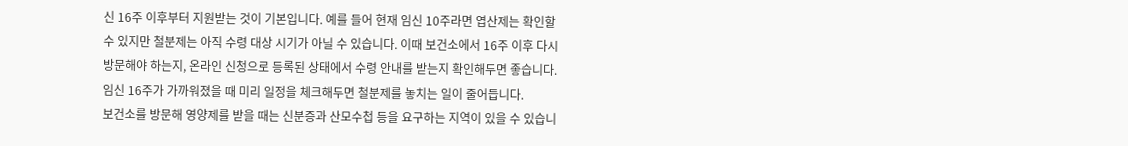신 16주 이후부터 지원받는 것이 기본입니다. 예를 들어 현재 임신 10주라면 엽산제는 확인할 수 있지만 철분제는 아직 수령 대상 시기가 아닐 수 있습니다. 이때 보건소에서 16주 이후 다시 방문해야 하는지, 온라인 신청으로 등록된 상태에서 수령 안내를 받는지 확인해두면 좋습니다. 임신 16주가 가까워졌을 때 미리 일정을 체크해두면 철분제를 놓치는 일이 줄어듭니다.
보건소를 방문해 영양제를 받을 때는 신분증과 산모수첩 등을 요구하는 지역이 있을 수 있습니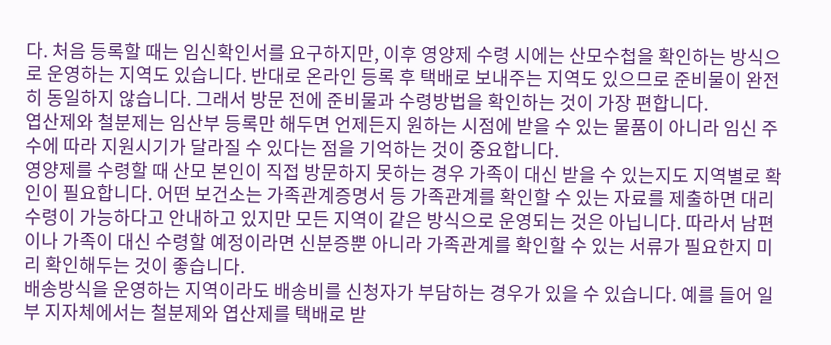다. 처음 등록할 때는 임신확인서를 요구하지만, 이후 영양제 수령 시에는 산모수첩을 확인하는 방식으로 운영하는 지역도 있습니다. 반대로 온라인 등록 후 택배로 보내주는 지역도 있으므로 준비물이 완전히 동일하지 않습니다. 그래서 방문 전에 준비물과 수령방법을 확인하는 것이 가장 편합니다.
엽산제와 철분제는 임산부 등록만 해두면 언제든지 원하는 시점에 받을 수 있는 물품이 아니라 임신 주수에 따라 지원시기가 달라질 수 있다는 점을 기억하는 것이 중요합니다.
영양제를 수령할 때 산모 본인이 직접 방문하지 못하는 경우 가족이 대신 받을 수 있는지도 지역별로 확인이 필요합니다. 어떤 보건소는 가족관계증명서 등 가족관계를 확인할 수 있는 자료를 제출하면 대리수령이 가능하다고 안내하고 있지만 모든 지역이 같은 방식으로 운영되는 것은 아닙니다. 따라서 남편이나 가족이 대신 수령할 예정이라면 신분증뿐 아니라 가족관계를 확인할 수 있는 서류가 필요한지 미리 확인해두는 것이 좋습니다.
배송방식을 운영하는 지역이라도 배송비를 신청자가 부담하는 경우가 있을 수 있습니다. 예를 들어 일부 지자체에서는 철분제와 엽산제를 택배로 받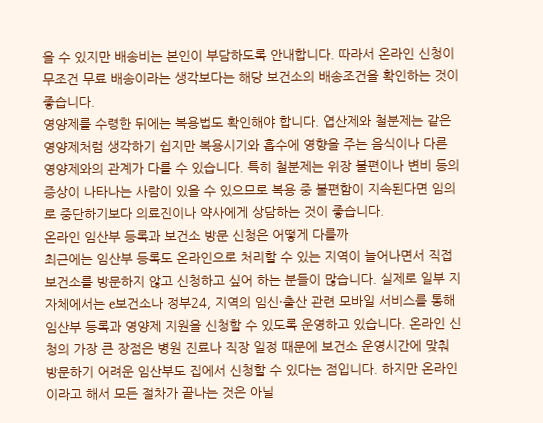을 수 있지만 배송비는 본인이 부담하도록 안내합니다. 따라서 온라인 신청이 무조건 무료 배송이라는 생각보다는 해당 보건소의 배송조건을 확인하는 것이 좋습니다.
영양제를 수령한 뒤에는 복용법도 확인해야 합니다. 엽산제와 철분제는 같은 영양제처럼 생각하기 쉽지만 복용시기와 흡수에 영향을 주는 음식이나 다른 영양제와의 관계가 다를 수 있습니다. 특히 철분제는 위장 불편이나 변비 등의 증상이 나타나는 사람이 있을 수 있으므로 복용 중 불편함이 지속된다면 임의로 중단하기보다 의료진이나 약사에게 상담하는 것이 좋습니다.
온라인 임산부 등록과 보건소 방문 신청은 어떻게 다를까
최근에는 임산부 등록도 온라인으로 처리할 수 있는 지역이 늘어나면서 직접 보건소를 방문하지 않고 신청하고 싶어 하는 분들이 많습니다. 실제로 일부 지자체에서는 e보건소나 정부24, 지역의 임신·출산 관련 모바일 서비스를 통해 임산부 등록과 영양제 지원을 신청할 수 있도록 운영하고 있습니다. 온라인 신청의 가장 큰 장점은 병원 진료나 직장 일정 때문에 보건소 운영시간에 맞춰 방문하기 어려운 임산부도 집에서 신청할 수 있다는 점입니다. 하지만 온라인이라고 해서 모든 절차가 끝나는 것은 아닐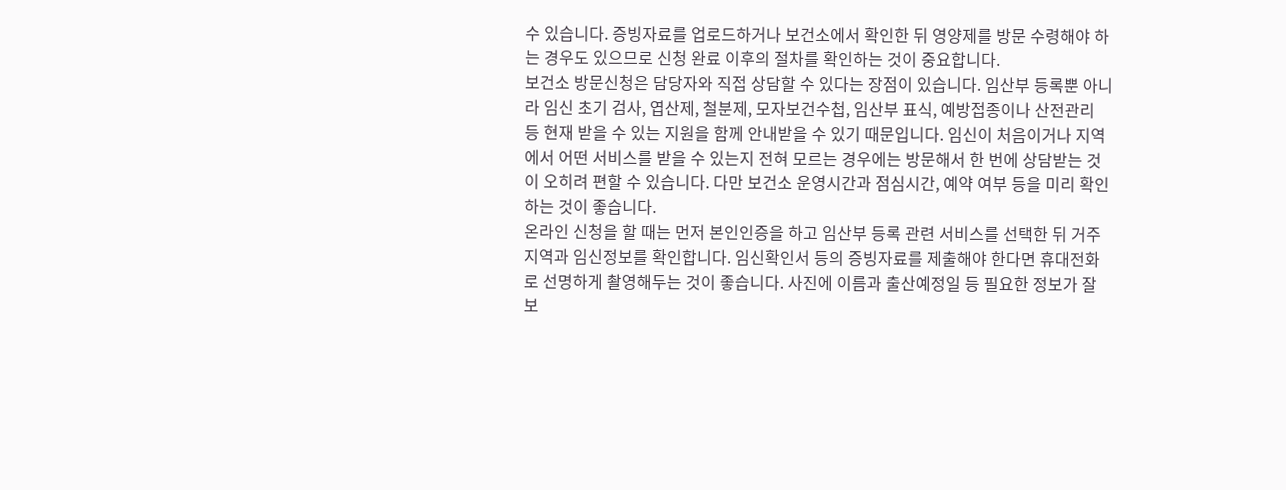수 있습니다. 증빙자료를 업로드하거나 보건소에서 확인한 뒤 영양제를 방문 수령해야 하는 경우도 있으므로 신청 완료 이후의 절차를 확인하는 것이 중요합니다.
보건소 방문신청은 담당자와 직접 상담할 수 있다는 장점이 있습니다. 임산부 등록뿐 아니라 임신 초기 검사, 엽산제, 철분제, 모자보건수첩, 임산부 표식, 예방접종이나 산전관리 등 현재 받을 수 있는 지원을 함께 안내받을 수 있기 때문입니다. 임신이 처음이거나 지역에서 어떤 서비스를 받을 수 있는지 전혀 모르는 경우에는 방문해서 한 번에 상담받는 것이 오히려 편할 수 있습니다. 다만 보건소 운영시간과 점심시간, 예약 여부 등을 미리 확인하는 것이 좋습니다.
온라인 신청을 할 때는 먼저 본인인증을 하고 임산부 등록 관련 서비스를 선택한 뒤 거주지역과 임신정보를 확인합니다. 임신확인서 등의 증빙자료를 제출해야 한다면 휴대전화로 선명하게 촬영해두는 것이 좋습니다. 사진에 이름과 출산예정일 등 필요한 정보가 잘 보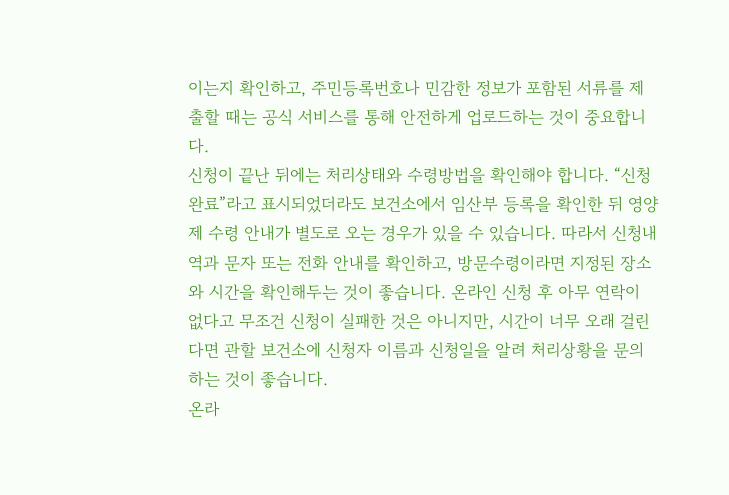이는지 확인하고, 주민등록번호나 민감한 정보가 포함된 서류를 제출할 때는 공식 서비스를 통해 안전하게 업로드하는 것이 중요합니다.
신청이 끝난 뒤에는 처리상태와 수령방법을 확인해야 합니다. “신청완료”라고 표시되었더라도 보건소에서 임산부 등록을 확인한 뒤 영양제 수령 안내가 별도로 오는 경우가 있을 수 있습니다. 따라서 신청내역과 문자 또는 전화 안내를 확인하고, 방문수령이라면 지정된 장소와 시간을 확인해두는 것이 좋습니다. 온라인 신청 후 아무 연락이 없다고 무조건 신청이 실패한 것은 아니지만, 시간이 너무 오래 걸린다면 관할 보건소에 신청자 이름과 신청일을 알려 처리상황을 문의하는 것이 좋습니다.
온라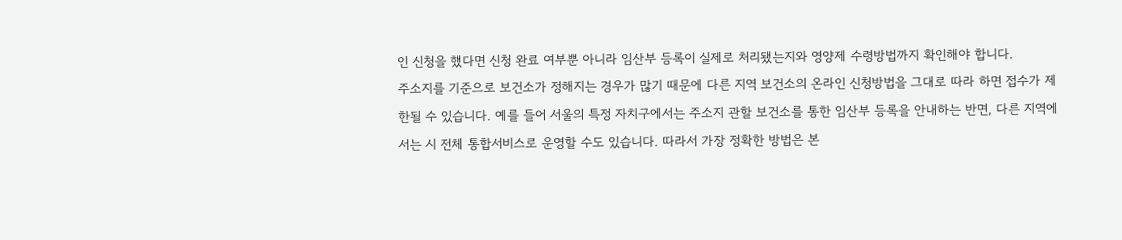인 신청을 했다면 신청 완료 여부뿐 아니라 임산부 등록이 실제로 처리됐는지와 영양제 수령방법까지 확인해야 합니다.
주소지를 기준으로 보건소가 정해지는 경우가 많기 때문에 다른 지역 보건소의 온라인 신청방법을 그대로 따라 하면 접수가 제한될 수 있습니다. 예를 들어 서울의 특정 자치구에서는 주소지 관할 보건소를 통한 임산부 등록을 안내하는 반면, 다른 지역에서는 시 전체 통합서비스로 운영할 수도 있습니다. 따라서 가장 정확한 방법은 본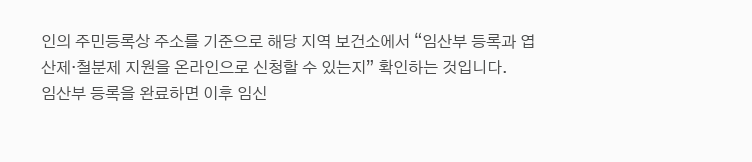인의 주민등록상 주소를 기준으로 해당 지역 보건소에서 “임산부 등록과 엽산제·철분제 지원을 온라인으로 신청할 수 있는지” 확인하는 것입니다.
임산부 등록을 완료하면 이후 임신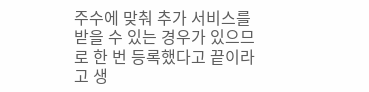주수에 맞춰 추가 서비스를 받을 수 있는 경우가 있으므로 한 번 등록했다고 끝이라고 생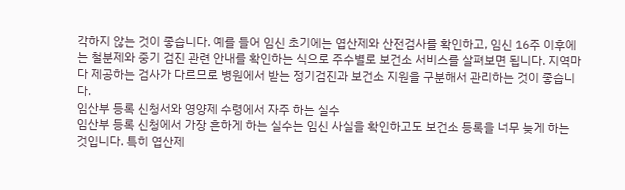각하지 않는 것이 좋습니다. 예를 들어 임신 초기에는 엽산제와 산전검사를 확인하고, 임신 16주 이후에는 철분제와 중기 검진 관련 안내를 확인하는 식으로 주수별로 보건소 서비스를 살펴보면 됩니다. 지역마다 제공하는 검사가 다르므로 병원에서 받는 정기검진과 보건소 지원을 구분해서 관리하는 것이 좋습니다.
임산부 등록 신청서와 영양제 수령에서 자주 하는 실수
임산부 등록 신청에서 가장 흔하게 하는 실수는 임신 사실을 확인하고도 보건소 등록을 너무 늦게 하는 것입니다. 특히 엽산제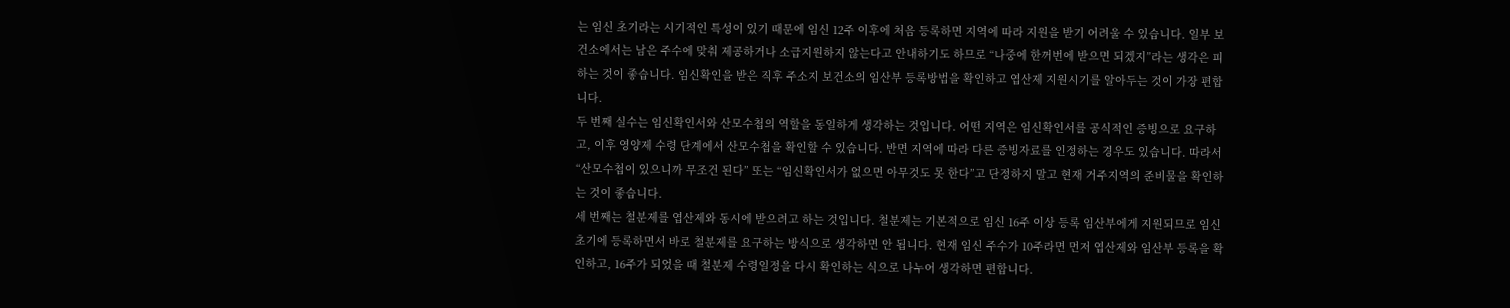는 임신 초기라는 시기적인 특성이 있기 때문에 임신 12주 이후에 처음 등록하면 지역에 따라 지원을 받기 어려울 수 있습니다. 일부 보건소에서는 남은 주수에 맞춰 제공하거나 소급지원하지 않는다고 안내하기도 하므로 “나중에 한꺼번에 받으면 되겠지”라는 생각은 피하는 것이 좋습니다. 임신확인을 받은 직후 주소지 보건소의 임산부 등록방법을 확인하고 엽산제 지원시기를 알아두는 것이 가장 편합니다.
두 번째 실수는 임신확인서와 산모수첩의 역할을 동일하게 생각하는 것입니다. 어떤 지역은 임신확인서를 공식적인 증빙으로 요구하고, 이후 영양제 수령 단계에서 산모수첩을 확인할 수 있습니다. 반면 지역에 따라 다른 증빙자료를 인정하는 경우도 있습니다. 따라서 “산모수첩이 있으니까 무조건 된다” 또는 “임신확인서가 없으면 아무것도 못 한다”고 단정하지 말고 현재 거주지역의 준비물을 확인하는 것이 좋습니다.
세 번째는 철분제를 엽산제와 동시에 받으려고 하는 것입니다. 철분제는 기본적으로 임신 16주 이상 등록 임산부에게 지원되므로 임신 초기에 등록하면서 바로 철분제를 요구하는 방식으로 생각하면 안 됩니다. 현재 임신 주수가 10주라면 먼저 엽산제와 임산부 등록을 확인하고, 16주가 되었을 때 철분제 수령일정을 다시 확인하는 식으로 나누어 생각하면 편합니다.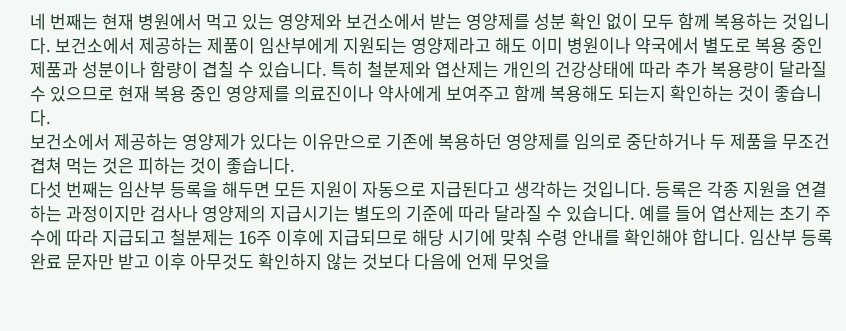네 번째는 현재 병원에서 먹고 있는 영양제와 보건소에서 받는 영양제를 성분 확인 없이 모두 함께 복용하는 것입니다. 보건소에서 제공하는 제품이 임산부에게 지원되는 영양제라고 해도 이미 병원이나 약국에서 별도로 복용 중인 제품과 성분이나 함량이 겹칠 수 있습니다. 특히 철분제와 엽산제는 개인의 건강상태에 따라 추가 복용량이 달라질 수 있으므로 현재 복용 중인 영양제를 의료진이나 약사에게 보여주고 함께 복용해도 되는지 확인하는 것이 좋습니다.
보건소에서 제공하는 영양제가 있다는 이유만으로 기존에 복용하던 영양제를 임의로 중단하거나 두 제품을 무조건 겹쳐 먹는 것은 피하는 것이 좋습니다.
다섯 번째는 임산부 등록을 해두면 모든 지원이 자동으로 지급된다고 생각하는 것입니다. 등록은 각종 지원을 연결하는 과정이지만 검사나 영양제의 지급시기는 별도의 기준에 따라 달라질 수 있습니다. 예를 들어 엽산제는 초기 주수에 따라 지급되고 철분제는 16주 이후에 지급되므로 해당 시기에 맞춰 수령 안내를 확인해야 합니다. 임산부 등록 완료 문자만 받고 이후 아무것도 확인하지 않는 것보다 다음에 언제 무엇을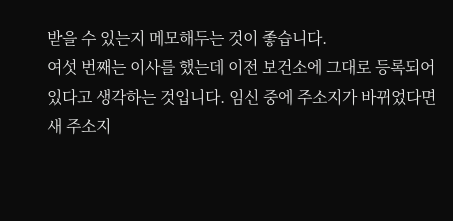받을 수 있는지 메모해두는 것이 좋습니다.
여섯 번째는 이사를 했는데 이전 보건소에 그대로 등록되어 있다고 생각하는 것입니다. 임신 중에 주소지가 바뀌었다면 새 주소지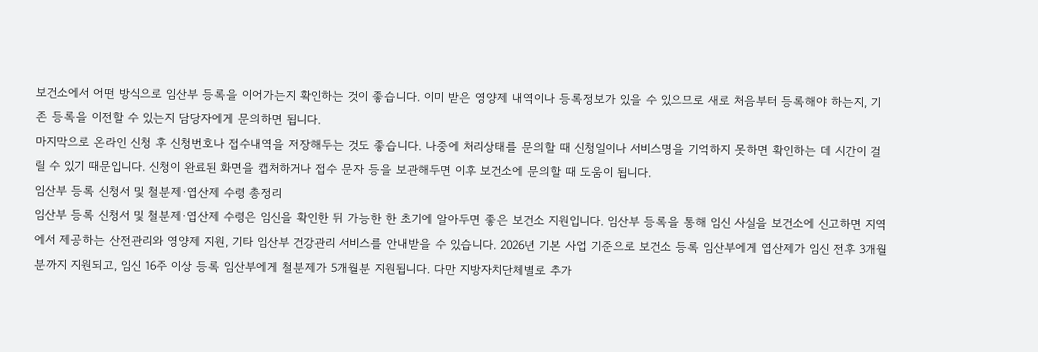보건소에서 어떤 방식으로 임산부 등록을 이어가는지 확인하는 것이 좋습니다. 이미 받은 영양제 내역이나 등록정보가 있을 수 있으므로 새로 처음부터 등록해야 하는지, 기존 등록을 이전할 수 있는지 담당자에게 문의하면 됩니다.
마지막으로 온라인 신청 후 신청번호나 접수내역을 저장해두는 것도 좋습니다. 나중에 처리상태를 문의할 때 신청일이나 서비스명을 기억하지 못하면 확인하는 데 시간이 걸릴 수 있기 때문입니다. 신청이 완료된 화면을 캡처하거나 접수 문자 등을 보관해두면 이후 보건소에 문의할 때 도움이 됩니다.
임산부 등록 신청서 및 철분제·엽산제 수령 총정리
임산부 등록 신청서 및 철분제·엽산제 수령은 임신을 확인한 뒤 가능한 한 초기에 알아두면 좋은 보건소 지원입니다. 임산부 등록을 통해 임신 사실을 보건소에 신고하면 지역에서 제공하는 산전관리와 영양제 지원, 기타 임산부 건강관리 서비스를 안내받을 수 있습니다. 2026년 기본 사업 기준으로 보건소 등록 임산부에게 엽산제가 임신 전후 3개월분까지 지원되고, 임신 16주 이상 등록 임산부에게 철분제가 5개월분 지원됩니다. 다만 지방자치단체별로 추가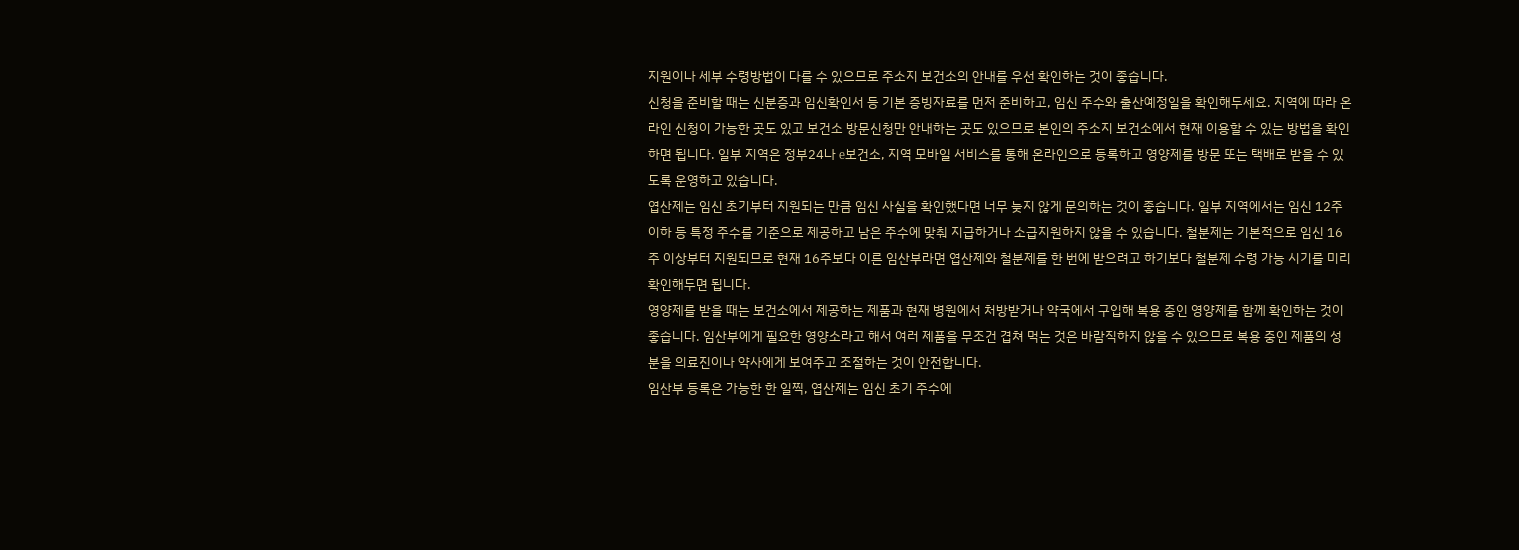지원이나 세부 수령방법이 다를 수 있으므로 주소지 보건소의 안내를 우선 확인하는 것이 좋습니다.
신청을 준비할 때는 신분증과 임신확인서 등 기본 증빙자료를 먼저 준비하고, 임신 주수와 출산예정일을 확인해두세요. 지역에 따라 온라인 신청이 가능한 곳도 있고 보건소 방문신청만 안내하는 곳도 있으므로 본인의 주소지 보건소에서 현재 이용할 수 있는 방법을 확인하면 됩니다. 일부 지역은 정부24나 e보건소, 지역 모바일 서비스를 통해 온라인으로 등록하고 영양제를 방문 또는 택배로 받을 수 있도록 운영하고 있습니다.
엽산제는 임신 초기부터 지원되는 만큼 임신 사실을 확인했다면 너무 늦지 않게 문의하는 것이 좋습니다. 일부 지역에서는 임신 12주 이하 등 특정 주수를 기준으로 제공하고 남은 주수에 맞춰 지급하거나 소급지원하지 않을 수 있습니다. 철분제는 기본적으로 임신 16주 이상부터 지원되므로 현재 16주보다 이른 임산부라면 엽산제와 철분제를 한 번에 받으려고 하기보다 철분제 수령 가능 시기를 미리 확인해두면 됩니다.
영양제를 받을 때는 보건소에서 제공하는 제품과 현재 병원에서 처방받거나 약국에서 구입해 복용 중인 영양제를 함께 확인하는 것이 좋습니다. 임산부에게 필요한 영양소라고 해서 여러 제품을 무조건 겹쳐 먹는 것은 바람직하지 않을 수 있으므로 복용 중인 제품의 성분을 의료진이나 약사에게 보여주고 조절하는 것이 안전합니다.
임산부 등록은 가능한 한 일찍, 엽산제는 임신 초기 주수에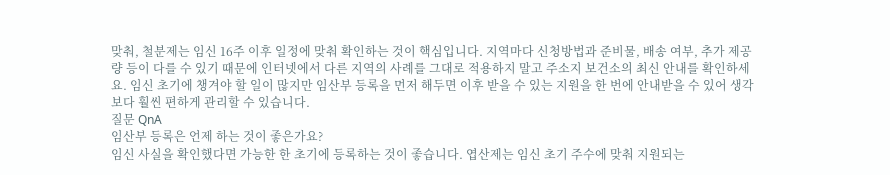맞춰, 철분제는 임신 16주 이후 일정에 맞춰 확인하는 것이 핵심입니다. 지역마다 신청방법과 준비물, 배송 여부, 추가 제공량 등이 다를 수 있기 때문에 인터넷에서 다른 지역의 사례를 그대로 적용하지 말고 주소지 보건소의 최신 안내를 확인하세요. 임신 초기에 챙겨야 할 일이 많지만 임산부 등록을 먼저 해두면 이후 받을 수 있는 지원을 한 번에 안내받을 수 있어 생각보다 훨씬 편하게 관리할 수 있습니다.
질문 QnA
임산부 등록은 언제 하는 것이 좋은가요?
임신 사실을 확인했다면 가능한 한 초기에 등록하는 것이 좋습니다. 엽산제는 임신 초기 주수에 맞춰 지원되는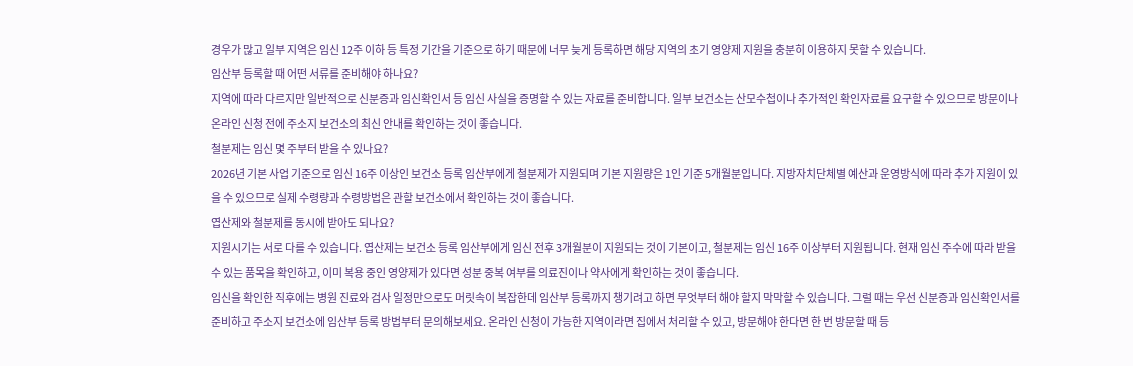경우가 많고 일부 지역은 임신 12주 이하 등 특정 기간을 기준으로 하기 때문에 너무 늦게 등록하면 해당 지역의 초기 영양제 지원을 충분히 이용하지 못할 수 있습니다.
임산부 등록할 때 어떤 서류를 준비해야 하나요?
지역에 따라 다르지만 일반적으로 신분증과 임신확인서 등 임신 사실을 증명할 수 있는 자료를 준비합니다. 일부 보건소는 산모수첩이나 추가적인 확인자료를 요구할 수 있으므로 방문이나 온라인 신청 전에 주소지 보건소의 최신 안내를 확인하는 것이 좋습니다.
철분제는 임신 몇 주부터 받을 수 있나요?
2026년 기본 사업 기준으로 임신 16주 이상인 보건소 등록 임산부에게 철분제가 지원되며 기본 지원량은 1인 기준 5개월분입니다. 지방자치단체별 예산과 운영방식에 따라 추가 지원이 있을 수 있으므로 실제 수령량과 수령방법은 관할 보건소에서 확인하는 것이 좋습니다.
엽산제와 철분제를 동시에 받아도 되나요?
지원시기는 서로 다를 수 있습니다. 엽산제는 보건소 등록 임산부에게 임신 전후 3개월분이 지원되는 것이 기본이고, 철분제는 임신 16주 이상부터 지원됩니다. 현재 임신 주수에 따라 받을 수 있는 품목을 확인하고, 이미 복용 중인 영양제가 있다면 성분 중복 여부를 의료진이나 약사에게 확인하는 것이 좋습니다.
임신을 확인한 직후에는 병원 진료와 검사 일정만으로도 머릿속이 복잡한데 임산부 등록까지 챙기려고 하면 무엇부터 해야 할지 막막할 수 있습니다. 그럴 때는 우선 신분증과 임신확인서를 준비하고 주소지 보건소에 임산부 등록 방법부터 문의해보세요. 온라인 신청이 가능한 지역이라면 집에서 처리할 수 있고, 방문해야 한다면 한 번 방문할 때 등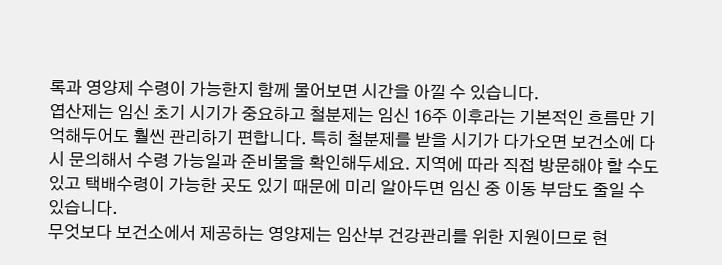록과 영양제 수령이 가능한지 함께 물어보면 시간을 아낄 수 있습니다.
엽산제는 임신 초기 시기가 중요하고 철분제는 임신 16주 이후라는 기본적인 흐름만 기억해두어도 훨씬 관리하기 편합니다. 특히 철분제를 받을 시기가 다가오면 보건소에 다시 문의해서 수령 가능일과 준비물을 확인해두세요. 지역에 따라 직접 방문해야 할 수도 있고 택배수령이 가능한 곳도 있기 때문에 미리 알아두면 임신 중 이동 부담도 줄일 수 있습니다.
무엇보다 보건소에서 제공하는 영양제는 임산부 건강관리를 위한 지원이므로 현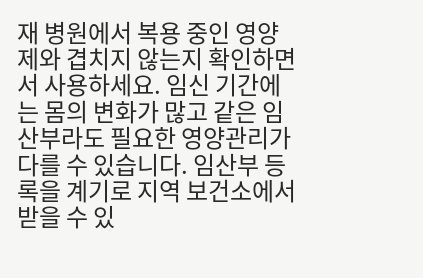재 병원에서 복용 중인 영양제와 겹치지 않는지 확인하면서 사용하세요. 임신 기간에는 몸의 변화가 많고 같은 임산부라도 필요한 영양관리가 다를 수 있습니다. 임산부 등록을 계기로 지역 보건소에서 받을 수 있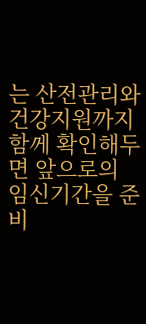는 산전관리와 건강지원까지 함께 확인해두면 앞으로의 임신기간을 준비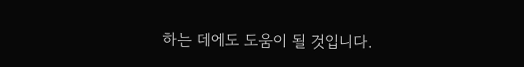하는 데에도 도움이 될 것입니다.